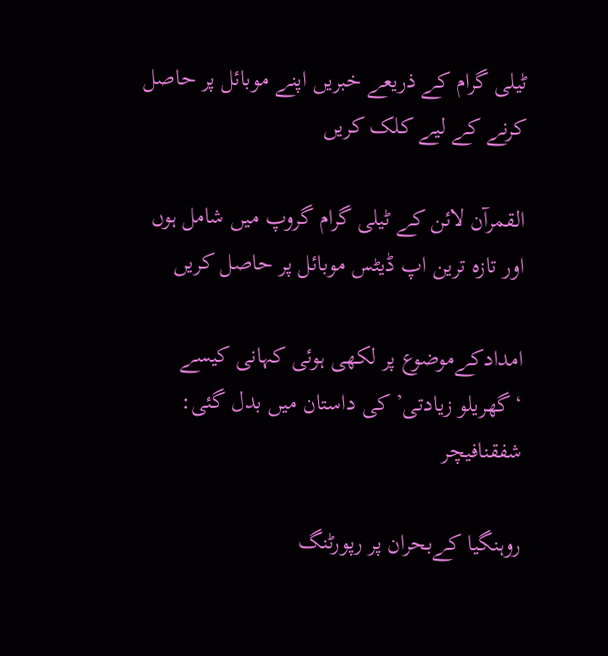ٹیلی گرام کے ذریعے خبریں اپنے موبائل پر حاصل کرنے کے لیے کلک کریں

القمرآن لائن کے ٹیلی گرام گروپ میں شامل ہوں اور تازہ ترین اپ ڈیٹس موبائل پر حاصل کریں

امدادکےموضوع پر لکھی ہوئی کہانی کیسے ‘گھریلو زیادتی’ کی داستان میں بدل گئی: شفقنافیچر

روہنگیا کےبحران پر رپورٹنگ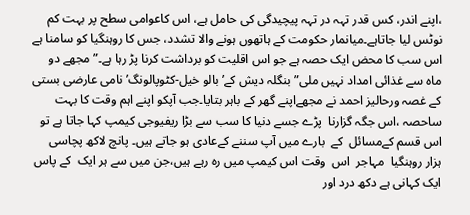،اپنے اندر، کس قدر تہہ در تہہ پیچیدگی کی حامل ہے، اس کاعوامی سطح پر بہت کم نوٹس لیا جاتاہے۔میانمار حکومت کے ہاتھوں ہونے والا تشدد، جس کا روہنگیا کو سامنا ہے اس سب کا محض ایک حصہ ہے جو اس اقلیت کو برداشت کرنا پڑ رہا ہے۔” مجھے دو ماہ سے غذائی امداد نہیں ملی”بنگلہ دیش کے’بالو خیل-کٹوپالونگ’نامی عارضی بستی کے غصہ ورحالیز احمد نے مجھےاپنے گھر کے باہر بتایا۔جب آپکو اپنے اہم وقت کا بہت ساحصہ ،اس جگہ گزارنا  پڑے جسے دنیا کا سب سے بڑا ریفیوجی کیمپ کہا جاتا ہے تو اس قسم کےمسائل  کے  بارے میں آپ سننے کےعادی ہو جاتے ہیں۔ پانچ لاکھ پچاسی  ہزار روہنگیا  مہاجر  اس  وقت اس کیمپ میں رہ رہے ہیں،جن میں سے ہر ایک  کے پاس ایک کہانی ہے دکھ درد اور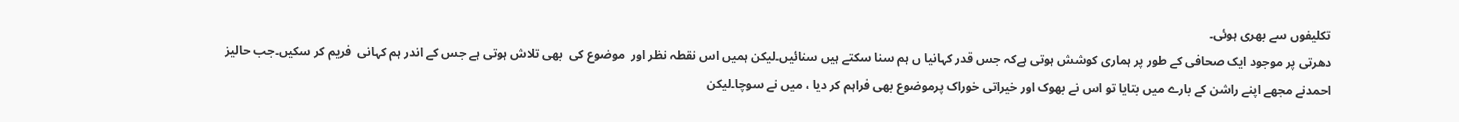تکلیفوں سے بھری ہوئی۔
دھرتی پر موجود ایک صحافی کے طور پر ہماری کوشش ہوتی ہےکہ جس قدر کہانیا ں ہم سنا سکتے ہیں سنائیں۔لیکن ہمیں اس نقطہ نظر اور  موضوع کی  بھی تلاش ہوتی ہے جس کے اندر ہم کہانی  فریم کر سکیں۔جب حالیز  احمدنے مجھے اپنے راشن کے بارے میں بتایا تو اس نے بھوک اور خیراتی خوراک پرموضوع بھی فراہم کر دیا ، میں نے سوچا۔لیکن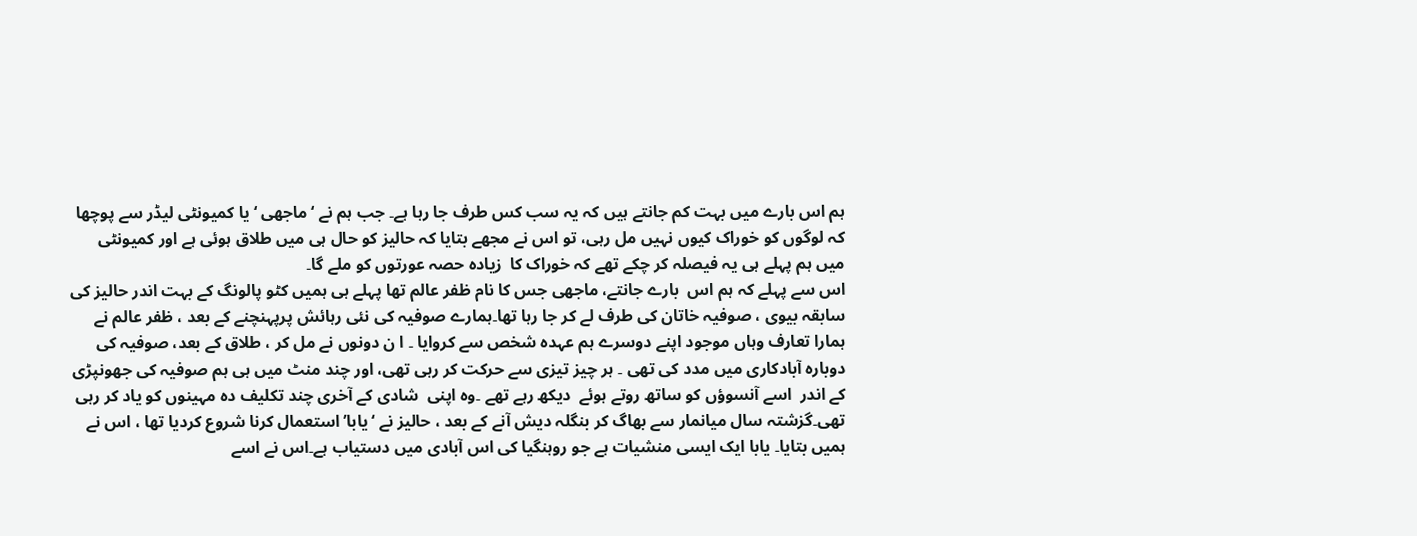ہم اس بارے میں بہت کم جانتے ہیں کہ یہ سب کس طرف جا رہا ہے۔ جب ہم نے ‘ماجھی ‘ یا کمیونٹی لیڈر سے پوچھا کہ لوگوں کو خوراک کیوں نہیں مل رہی، تو اس نے مجھے بتایا کہ حالیز کو حال ہی میں طلاق ہوئی ہے اور کمیونٹی میں ہم پہلے ہی یہ فیصلہ کر چکے تھے کہ خوراک کا  زیادہ حصہ عورتوں کو ملے گا۔
اس سے پہلے کہ ہم اس  بارے جانتے، ماجھی جس کا نام ظفر عالم تھا پہلے ہی ہمیں کٹو پالونگ کے بہت اندر حالیز کی سابقہ بیوی ، صوفیہ خاتان کی طرف لے کر جا رہا تھا۔ہمارے صوفیہ کی نئی رہائش پرپہنچنے کے بعد ، ظفر عالم نے ہمارا تعارف وہاں موجود اپنے دوسرے ہم عہدہ شخص سے کروایا ۔ ا ن دونوں نے مل کر ، طلاق کے بعد، صوفیہ کی دوبارہ آبادکاری میں مدد کی تھی ۔ ہر چیز تیزی سے حرکت کر رہی تھی، اور چند منٹ میں ہی ہم صوفیہ کی جھونپڑی کے اندر  اسے آنسوؤں کو ساتھ روتے ہوئے  دیکھ رہے تھے ۔وہ اپنی  شادی کے آخری چند تکلیف دہ مہینوں کو یاد کر رہی تھی۔گزشتہ سال میانمار سے بھاگ کر بنگلہ دیش آنے کے بعد ، حالیز نے ‘یابا’ استعمال کرنا شروع کردیا تھا ، اس نے ہمیں بتایا۔ یابا ایک ایسی منشیات ہے جو روہنگیا کی اس آبادی میں دستیاب ہے۔اس نے اسے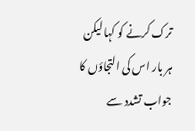ترک کرنے کو کہا لیکن ہر بار اس کی التجاؤں کا جواب تشدد سے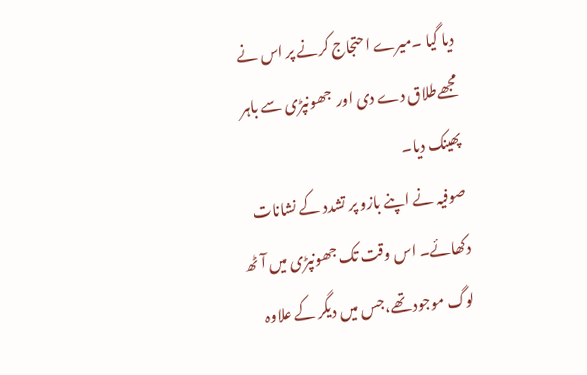دیا گیا ۔میرے احتجاج کرنے پر اس نے مجھےطلاق دے دی اور  جھونپڑی سے باہر پھینک دیا۔
صوفیہ نے اپنے بازو پر تشدد کے نشانات  دکھائے۔ اس وقت تک جھونپڑی میں آٹھ لوگ موجود تھے،جس میں دیگر کے علاوہ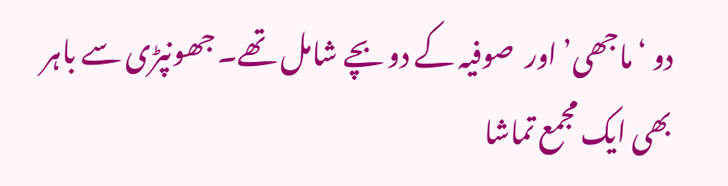دو ‘ماجھی’ اور  صوفیہ کے دو بچے شامل تھے۔ جھونپڑی سے باہر بھی ایک مجمع تماشا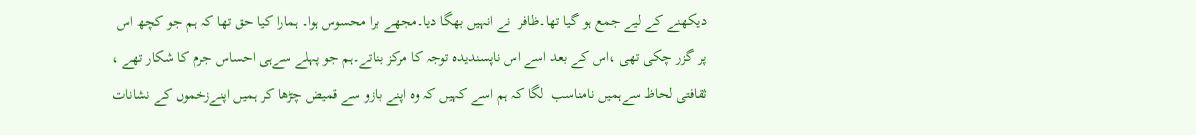دیکھنے کے لیے جمع ہو گیا تھا۔ظافر  نے انہیں بھگا دیا۔مجھے برا محسوس ہوا۔ ہمارا کیا حق تھا کہ ہم جو کچھ اس پر گزر چکی تھی ،اس کے بعد اسے اس ناپسندیدہ توجہ کا مرکز بناتے۔ہم جو پہلے سےہی احساس جرم کا شکار تھے ، ثقافتی لحاظ سےہمیں نامناسب  لگا کہ ہم اسے کہیں کہ وہ اپنے بازو سے قمیض چڑھا کر ہمیں اپنےزخموں کے نشانات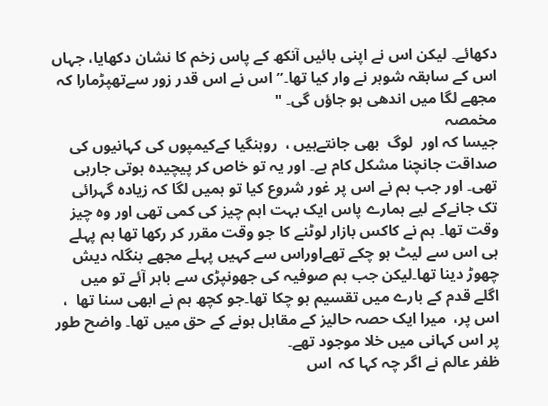دکھائے۔ لیکن اس نے اپنی بائیں آنکھ کے پاس زخم کا نشان دکھایا، جہاں اس کے سابقہ شوہر نے وار کیا تھا۔” اس نے اس قدر زور سےتھپڑمارا کہ مجھے لگا میں اندھی ہو جاؤں گی۔ "
مخمصہ
جیسا کہ اور  لوگ  بھی جانتےہیں ،  روہنگیا کےکیمپوں کی کہانیوں کی صداقت جانچنا مشکل کام ہے۔ اور یہ تو خاص کر پیچیدہ ہوتی جارہی تھی۔ اور جب ہم نے اس پر غور شروع کیا تو ہمیں لگا کہ زیادہ گہرائی تک جانےکے لیے ہمارے پاس ایک بہت اہم چیز کی کمی تھی اور وہ چیز وقت تھا۔ ہم نے کاکس بازار لوٹنے کا جو وقت مقرر کر رکھا تھا ہم پہلے ہی اس سے لیٹ ہو چکے تھےاوراس سے کہیں پہلے مجھے بنگلہ دیش چھوڑ دینا تھا۔لیکن جب ہم صوفیہ کی جھونپڑی سے باہر آئے تو میں اگلے قدم کے بارے میں تقسیم ہو چکا تھا۔جو کچھ ہم نے ابھی سنا تھا  ، اس پر،  میرا ایک حصہ حالیز کے مقابل ہونے کے حق میں تھا۔ واضح طور پر اس کہانی میں خلا موجود تھے۔
ظفر عالم نے اگر چہ کہا کہ  اس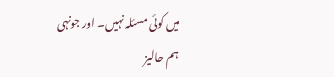میں کوئی مسئلہ نہیں۔ اور جونہی ہم حالیز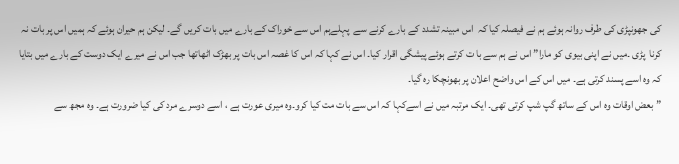کی جھونپڑی کی طرف روانہ ہوئے ہم نے فیصلہ کیا کہ  اس مبینہ تشدد کے بارے کرنے سے  پہلےہم اس سے خوراک کے بارے میں بات کریں گے۔ لیکن ہم حیران ہوئے کہ ہمیں اس پر بات نہ کرنا  پڑی ۔میں نے اپنی بیوی کو مارا” اس نے ہم سے با ت کرتے ہوئے پیشگی اقرار کیا۔ اس نے کہا کہ اس کا غصہ اس بات پر بھڑک اٹھاتھا جب اس نے میرے ایک دوست کے بارے میں بتایا کہ وہ اسے پسند کرتی ہے۔ میں اس کے اس واضح اعلان پر بھونچکا رہ گیا۔
” بعض اوقات وہ اس کے ساتھ گپ شپ کرتی تھی۔ ایک مرتبہ میں نے اسےکہا کہ اس سے بات مت کیا کرو۔وہ میری عورت ہے ، اسے دوسرے مرد کی کیا ضرورت ہے۔ وہ مجھ سے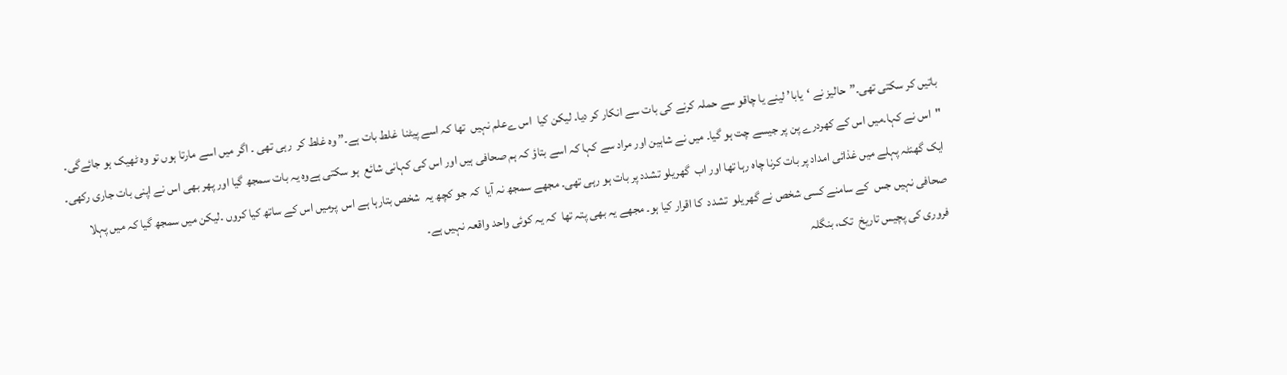باتیں کر سکتی تھی۔”حالیز نے ‘یابا’ لینے یا چاقو سے حملہ کرنے کی بات سے انکار کر دیا۔ لیکن کیا  اس ےعلم نہیں  تھا کہ اسے پیٹنا  غلط بات ہے۔” وہ غلط کر  رہی تھی ۔ اگر میں اسے مارتا ہوں تو وہ ٹھیک ہو جائےگی۔ "اس نے کہا۔میں اس کے کھردرے پن پر جیسے چت ہو گیا۔ میں نے شاہین اور مراد سے کہا کہ اسے بتاؤ کہ ہم صحافی ہیں اور اس کی کہانی شائع  ہو سکتی ہےوہ یہ بات سمجھ گیا اور پھر بھی اس نے اپنی بات جاری رکھی۔ ایک گھنٹہ پہلے میں غذائی امداد پر بات کرنا چاہ رہا تھا اور اب  گھریلو تشدد پر بات ہو رہی تھی۔ مجھے سمجھ نہ آیا  کہ جو کچھ یہ  شخص بتارہا ہے اس  پرمیں اس کے ساتھ کیا کروں ۔لیکن میں سمجھ گیا کہ میں پہلا صحافی نہیں جس  کے سامنے کسی شخص نے گھریلو  تشدد  کا اقرار کیا ہو۔ مجھے یہ بھی پتہ تھا  کہ یہ کوئی واحد واقعہ نہیں ہے۔
فروری کی پچیس تاریخ  تک، بنگلہ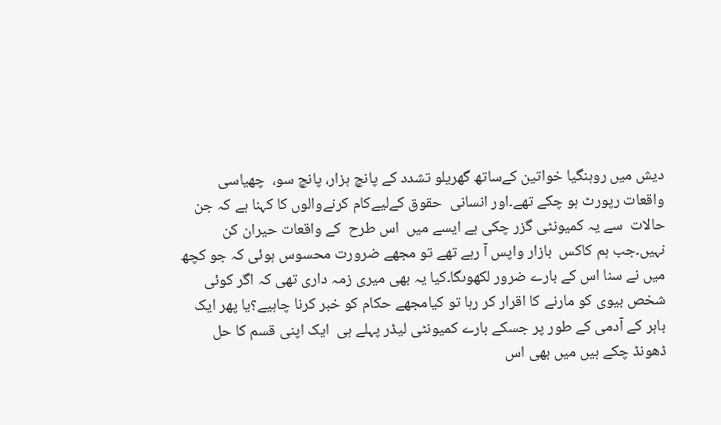دیش میں روہنگیا خواتین کےساتھ گھریلو تشدد کے پانچ ہزار، پانچ سو،  چھیاسی واقعات رپورٹ ہو چکے تھے۔اور انسانی  حقوق کےلیےکام کرنےوالوں کا کہنا ہے کہ جن حالات  سے یہ کمیونٹی گزر چکی ہے ایسے میں  اس طرح  کے واقعات حیران کن نہیں۔جب ہم کاکس  بازار واپس آ رہے تھے تو مجھے ضرورت محسوس ہوئی کہ جو کچھ میں نے سنا اس کے بارے ضرور لکھوںگا۔کیا یہ بھی میری زمہ داری تھی کہ اگر کوئی شخص بیوی کو مارنے کا اقرار کر رہا تو کیامجھے حکام کو خبر کرنا چاہیے؟یا پھر ایک باہر کے آدمی کے طور پر جسکے بارے کمیونٹی لیڈر پہلے ہی  ایک اپنی قسم کا حل ڈھونڈ چکے ہیں میں بھی اس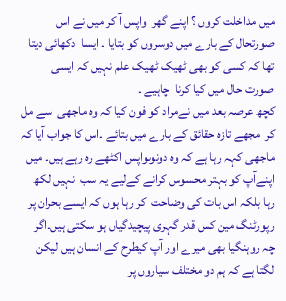میں مداخلت کروں ؟ اپنے گھر  واپس آ کر میں نے اس صورتحال کے بارے میں دوسروں کو بتایا ۔ ایسا  دکھائی دیتا تھا کہ کسی کو بھی ٹھیک ٹھیک علم نہیں کہ ایسی صورت حال میں کیا کرنا  چاہیے ۔
کچھ عرصہ بعد میں نےمراد کو فون کیا کہ وہ ماجھی  سے مل کر  مجھے تازہ حقائق کے بارے میں بتائے ۔اس کا جواب آیا کہ ماجھی کہہ رہا ہے کہ وہ دونوںواپس اکٹھے رہ رہے ہیں۔ میں اپنےآپ کو بہتر محسوس کرانے کےلیے یہ سب  نہیں لکھ رہا بلکہ اس بات کی وضاحت  کر رہا ہوں کہ ایسے بحران پر رپورٹنگ مین کس قدر گہری پیچیدگیاں ہو سکتی ہیں۔اگر چہ روہنگیا بھی میرے اور آپ کیطرح کے انسان ہیں لیکن لگتا ہے کہ ہم دو مختلف سیاروں پر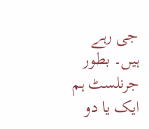جی رہے ہیں۔ بطور جرنلسٹ ہم ایک یا دو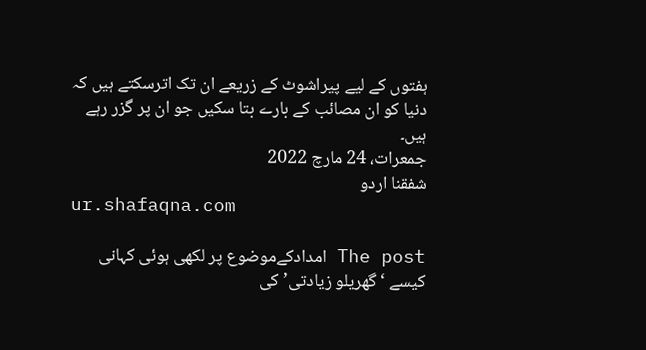ہفتوں کے لیے پیراشوٹ کے زریعے ان تک اترسکتے ہیں کہ دنیا کو ان مصائب کے بارے بتا سکیں جو ان پر گزر رہے ہیں۔
جمعرات، 24 مارچ 2022
شفقنا اردو
ur.shafaqna.com

The post امدادکےموضوع پر لکھی ہوئی کہانی کیسے ‘گھریلو زیادتی’ کی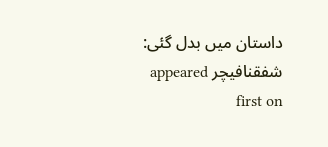داستان میں بدل گئی: شفقنافیچر appeared first on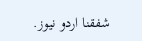شفقنا اردو نیوز.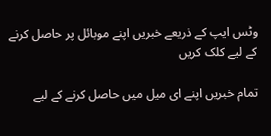وٹس ایپ کے ذریعے خبریں اپنے موبائل پر حاصل کرنے کے لیے کلک کریں

تمام خبریں اپنے ای میل میں حاصل کرنے کے لیے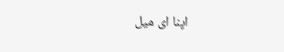اپنا ای میل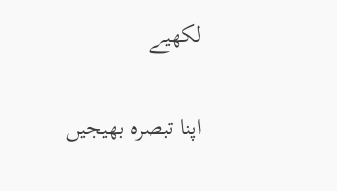لکھیے

اپنا تبصرہ بھیجیں